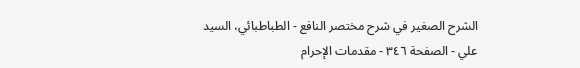الشرح الصغير في شرح مختصر النافع - الطباطبائي، السيد علي - الصفحة ٣٤٦ - مقدمات الإحرام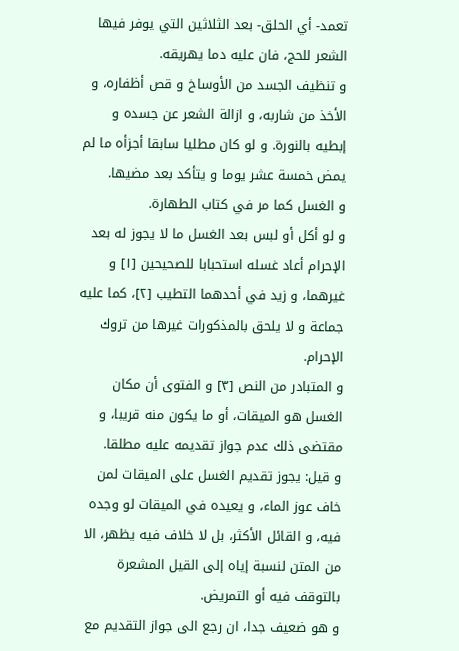تعمد- أي الحلق- بعد الثلاثين التي يوفر فيها الشعر للحج، فان عليه دما يهريقه.
و تنظيف الجسد من الأوساخ و قص أظفاره، و الأخذ من شاربه، و ازالة الشعر عن جسده و إبطيه بالنورة. و لو كان مطليا سابقا أجزأه ما لم يمض خمسة عشر يوما و يتأكد بعد مضيها.
و الغسل كما مر في كتاب الطهارة.
و لو أكل أو لبس بعد الغسل ما لا يجوز له بعد الإحرام أعاد غسله استحبابا للصحيحين [١] و غيرهما، و زيد في أحدهما التطيب [٢]، كما عليه جماعة و لا يلحق بالمذكورات غيرها من تروك الإحرام.
و المتبادر من النص [٣] و الفتوى أن مكان الغسل هو الميقات، أو ما يكون منه قريبا، و مقتضى ذلك عدم جواز تقديمه عليه مطلقا.
و قيل: يجوز تقديم الغسل على الميقات لمن خاف عوز الماء، و يعيده في الميقات لو وجده فيه، و القائل الأكثر، بل لا خلاف فيه يظهر، الا من المتن لنسبة إياه إلى القيل المشعرة بالتوقف فيه أو التمريض.
و هو ضعيف جدا، ان رجع الى جواز التقديم مع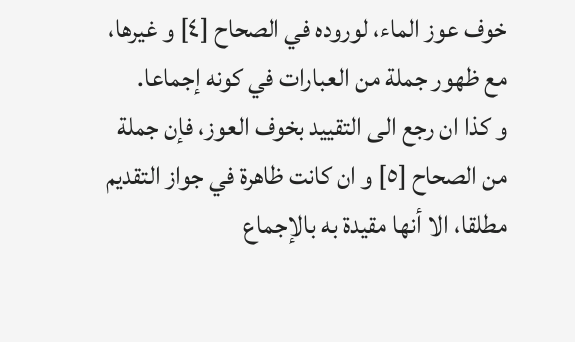خوف عوز الماء، لوروده في الصحاح [٤] و غيرها، مع ظهور جملة من العبارات في كونه إجماعا.
و كذا ان رجع الى التقييد بخوف العوز، فإن جملة من الصحاح [٥] و ان كانت ظاهرة في جواز التقديم مطلقا، الا أنها مقيدة به بالإجماع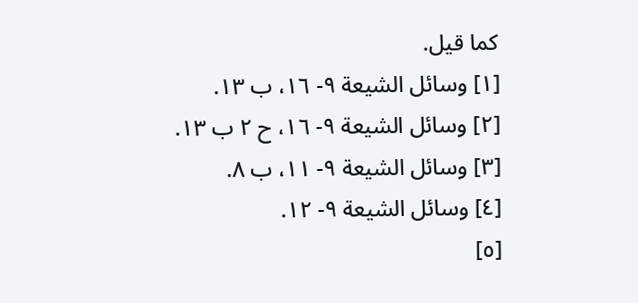كما قيل.
[١] وسائل الشيعة ٩- ١٦، ب ١٣.
[٢] وسائل الشيعة ٩- ١٦، ح ٢ ب ١٣.
[٣] وسائل الشيعة ٩- ١١، ب ٨.
[٤] وسائل الشيعة ٩- ١٢.
[٥]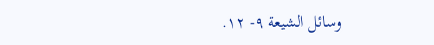وسائل الشيعة ٩- ١٢.